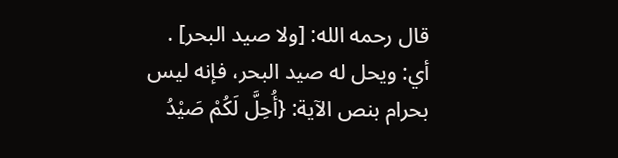قال رحمه الله: [ولا صيد البحر] .
أي: ويحل له صيد البحر، فإنه ليس بحرام بنص الآية: {أُحِلَّ لَكُمْ صَيْدُ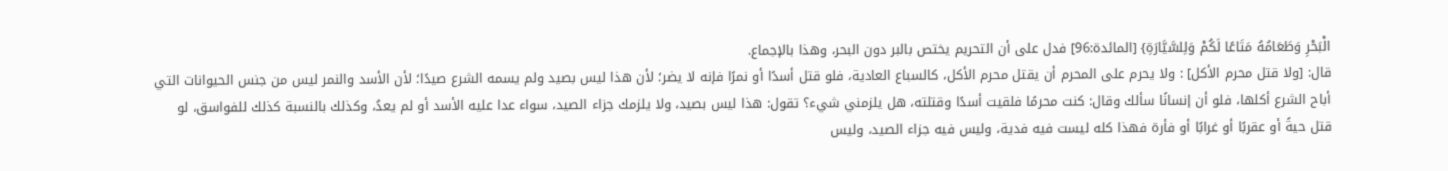الْبَحْرِ وَطَعَامُهُ مَتَاعًا لَكُمْ وَلِلسَّيَّارَةِ} [المائدة:96] فدل على أن التحريم يختص بالبر دون البحر، وهذا بالإجماع.
قال: [ولا قتل محرم الأكل] : ولا يحرم على المحرم أن يقتل محرم الأكل، كالسباع العادية، فلو قتل أسدًا أو نمرًا فإنه لا يضر؛ لأن هذا ليس بصيد ولم يسمه الشرع صيدًا؛ لأن الأسد والنمر ليس من جنس الحيوانات التي أباح الشرع أكلها، فلو أن إنسانًا سألك وقال: كنت محرمًا فلقيت أسدًا وقتلته، هل يلزمني شيء؟ تقول: هذا ليس بصيد، ولا يلزمك جزاء الصيد، سواء عدا عليه الأسد أو لم يعدُ، وكذلك بالنسبة كذلك للفواسق، لو قتل حيةً أو عقربًا أو غرابًا أو فأرة فهذا كله ليست فيه فدية، وليس فيه جزاء الصيد، وليس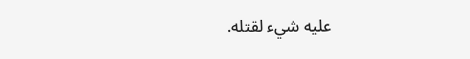عليه شيء لقتله.